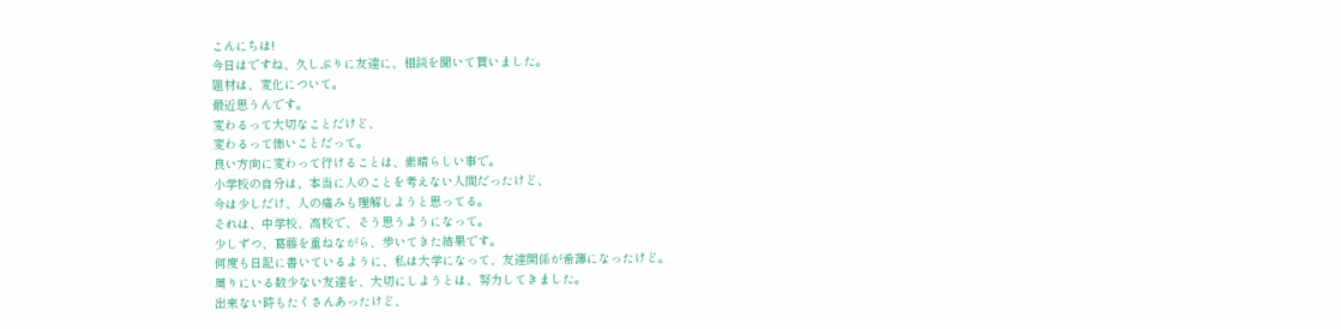こんにちは!
今日はですね、久しぶりに友達に、相談を聞いて貰いました。
題材は、変化について。
最近思うんです。
変わるって大切なことだけど、
変わるって怖いことだって。
良い方向に変わって行けることは、素晴らしい事で。
小学校の自分は、本当に人のことを考えない人間だったけど、
今は少しだけ、人の痛みも理解しようと思ってる。
それは、中学校、高校で、そう思うようになって。
少しずつ、葛藤を重ねながら、歩いてきた結果です。
何度も日記に書いているように、私は大学になって、友達関係が希薄になったけど。
周りにいる数少ない友達を、大切にしようとは、努力してきました。
出来ない時もたくさんあったけど、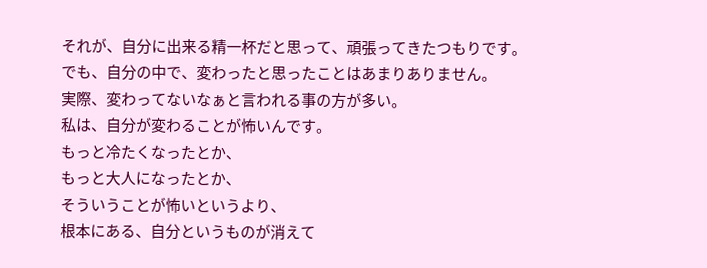それが、自分に出来る精一杯だと思って、頑張ってきたつもりです。
でも、自分の中で、変わったと思ったことはあまりありません。
実際、変わってないなぁと言われる事の方が多い。
私は、自分が変わることが怖いんです。
もっと冷たくなったとか、
もっと大人になったとか、
そういうことが怖いというより、
根本にある、自分というものが消えて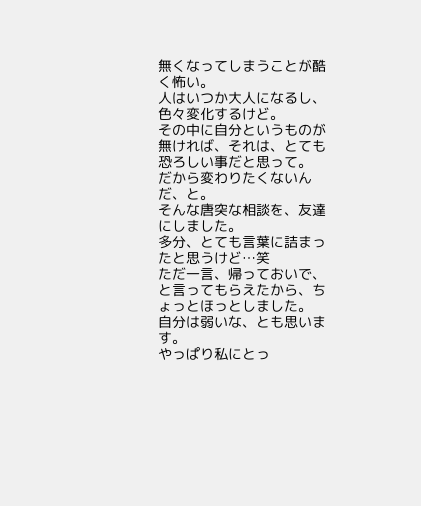無くなってしまうことが酷く怖い。
人はいつか大人になるし、
色々変化するけど。
その中に自分というものが無ければ、それは、とても恐ろしい事だと思って。
だから変わりたくないんだ、と。
そんな唐突な相談を、友達にしました。
多分、とても言葉に詰まったと思うけど…笑
ただ一言、帰っておいで、と言ってもらえたから、ちょっとほっとしました。
自分は弱いな、とも思います。
やっぱり私にとっ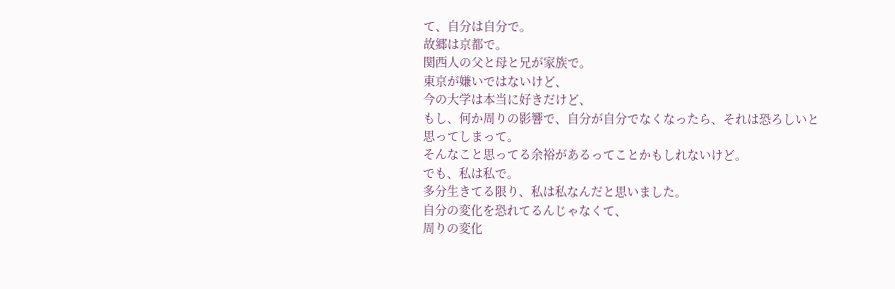て、自分は自分で。
故郷は京都で。
関西人の父と母と兄が家族で。
東京が嫌いではないけど、
今の大学は本当に好きだけど、
もし、何か周りの影響で、自分が自分でなくなったら、それは恐ろしいと思ってしまって。
そんなこと思ってる余裕があるってことかもしれないけど。
でも、私は私で。
多分生きてる限り、私は私なんだと思いました。
自分の変化を恐れてるんじゃなくて、
周りの変化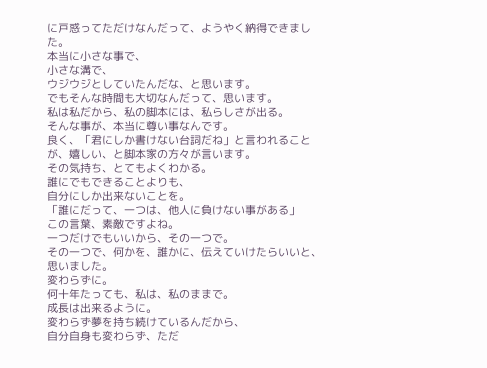に戸惑ってただけなんだって、ようやく納得できました。
本当に小さな事で、
小さな溝で、
ウジウジとしていたんだな、と思います。
でもそんな時間も大切なんだって、思います。
私は私だから、私の脚本には、私らしさが出る。
そんな事が、本当に尊い事なんです。
良く、「君にしか書けない台詞だね」と言われることが、嬉しい、と脚本家の方々が言います。
その気持ち、とてもよくわかる。
誰にでもできることよりも、
自分にしか出来ないことを。
「誰にだって、一つは、他人に負けない事がある」
この言葉、素敵ですよね。
一つだけでもいいから、その一つで。
その一つで、何かを、誰かに、伝えていけたらいいと、思いました。
変わらずに。
何十年たっても、私は、私のままで。
成長は出来るように。
変わらず夢を持ち続けているんだから、
自分自身も変わらず、ただ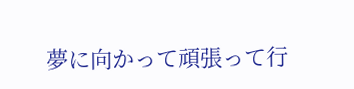夢に向かって頑張って行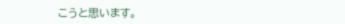こうと思います。